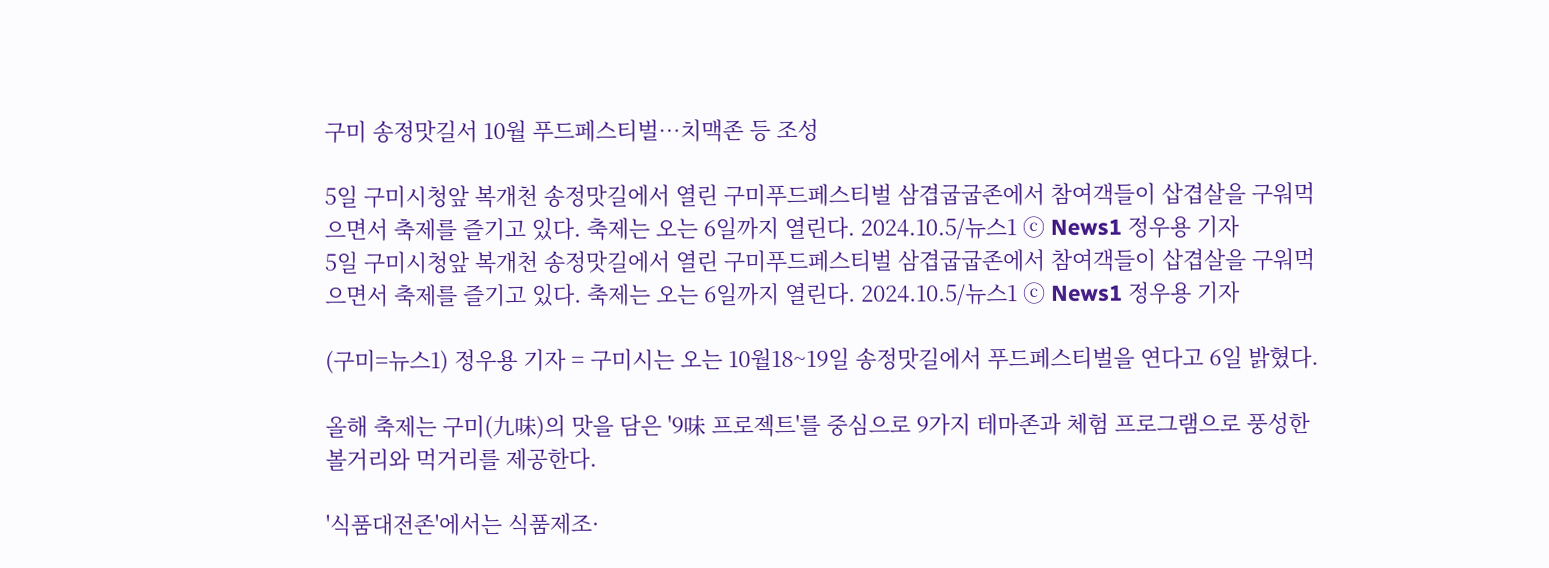구미 송정맛길서 10월 푸드페스티벌…치맥존 등 조성

5일 구미시청앞 복개천 송정맛길에서 열린 구미푸드페스티벌 삼겹굽굽존에서 참여객들이 삽겹살을 구워먹으면서 축제를 즐기고 있다. 축제는 오는 6일까지 열린다. 2024.10.5/뉴스1 ⓒ News1 정우용 기자
5일 구미시청앞 복개천 송정맛길에서 열린 구미푸드페스티벌 삼겹굽굽존에서 참여객들이 삽겹살을 구워먹으면서 축제를 즐기고 있다. 축제는 오는 6일까지 열린다. 2024.10.5/뉴스1 ⓒ News1 정우용 기자

(구미=뉴스1) 정우용 기자 = 구미시는 오는 10월18~19일 송정맛길에서 푸드페스티벌을 연다고 6일 밝혔다.

올해 축제는 구미(九味)의 맛을 담은 '9味 프로젝트'를 중심으로 9가지 테마존과 체험 프로그램으로 풍성한 볼거리와 먹거리를 제공한다.

'식품대전존'에서는 식품제조·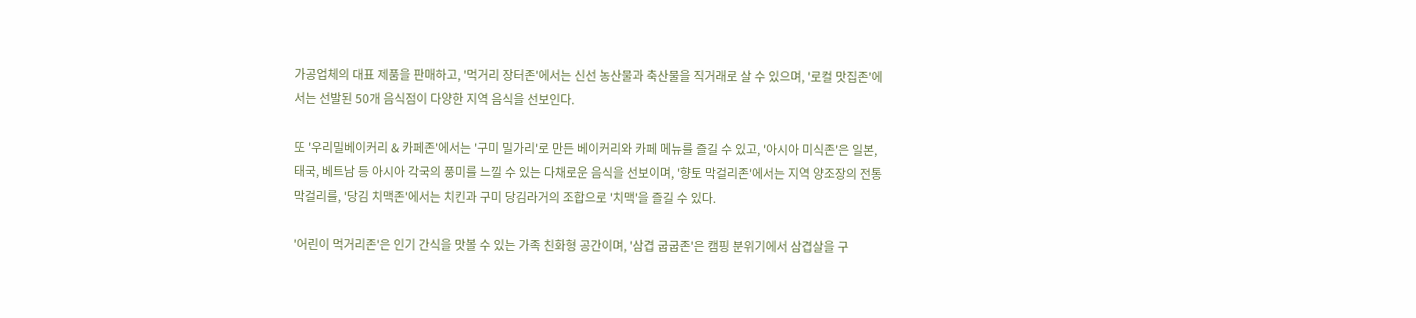가공업체의 대표 제품을 판매하고, '먹거리 장터존'에서는 신선 농산물과 축산물을 직거래로 살 수 있으며, '로컬 맛집존'에서는 선발된 50개 음식점이 다양한 지역 음식을 선보인다.

또 '우리밀베이커리 & 카페존'에서는 '구미 밀가리'로 만든 베이커리와 카페 메뉴를 즐길 수 있고, '아시아 미식존'은 일본, 태국, 베트남 등 아시아 각국의 풍미를 느낄 수 있는 다채로운 음식을 선보이며, '향토 막걸리존'에서는 지역 양조장의 전통 막걸리를, '당김 치맥존'에서는 치킨과 구미 당김라거의 조합으로 '치맥'을 즐길 수 있다.

'어린이 먹거리존'은 인기 간식을 맛볼 수 있는 가족 친화형 공간이며, '삼겹 굽굽존'은 캠핑 분위기에서 삼겹살을 구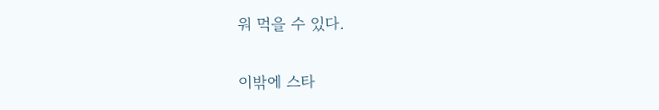워 먹을 수 있다.

이밖에 스타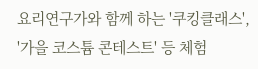요리연구가와 함께 하는 '쿠킹클래스', '가을 코스튬 콘테스트' 등 체험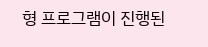형 프로그램이 진행된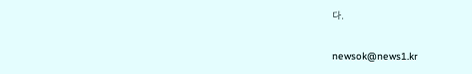다.

newsok@news1.kr